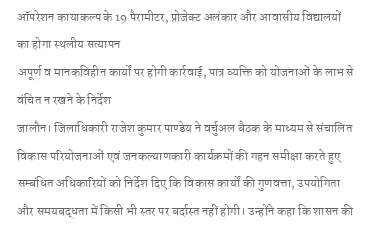ऑपरेशन कायाकल्प के 19 पैरामीटर, प्रोजेक्ट अलंकार और आवासीय विद्यालयों का होगा स्थलीय सत्यापन
अपूर्ण व मानकविहीन कार्यों पर होगी कार्रवाई, पात्र व्यक्ति को योजनाओं के लाभ से वंचित न रखने के निर्देश
जालौन। जिलाधिकारी राजेश कुमार पाण्डेय ने वर्चुअल बैठक के माध्यम से संचालित विकास परियोजनाओं एवं जनकल्याणकारी कार्यक्रमों की गहन समीक्षा करते हुए सम्बंधित अधिकारियों को निर्देश दिए कि विकास कार्यों की गुणवत्ता, उपयोगिता और समयबद्धता में किसी भी स्तर पर बर्दास्त नहीं होगी। उन्होंने कहा कि शासन की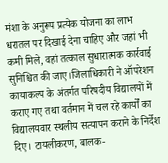मंशा के अनुरूप प्रत्येक योजना का लाभ धरातल पर दिखाई देना चाहिए और जहां भी कमी मिले, वहां तत्काल सुधारात्मक कार्रवाई सुनिश्चित की जाए।जिलाधिकारी ने ऑपरेशन कायाकल्प के अंतर्गत परिषदीय विद्यालयों में कराए गए तथा वर्तमान में चल रहे कार्यों का विद्यालयवार स्थलीय सत्यापन कराने के निर्देश दिए। टायलीकरण, बालक-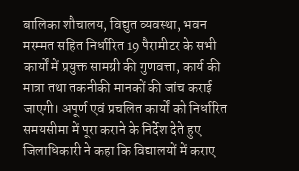बालिका शौचालय, विद्युत व्यवस्था, भवन मरम्मत सहित निर्धारित 19 पैरामीटर के सभी कार्यों में प्रयुक्त सामग्री की गुणवत्ता, कार्य की मात्रा तथा तकनीकी मानकों की जांच कराई जाएगी। अपूर्ण एवं प्रचलित कार्यों को निर्धारित समयसीमा में पूरा कराने के निर्देश देते हुए जिलाधिकारी ने कहा कि विद्यालयों में कराए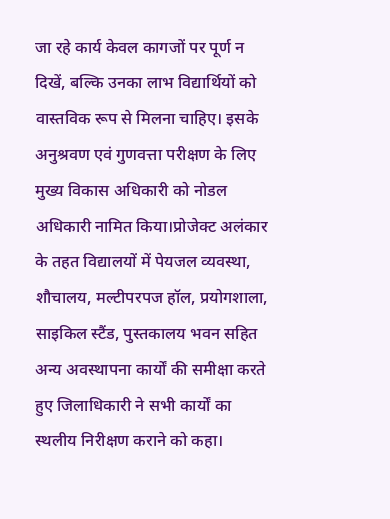जा रहे कार्य केवल कागजों पर पूर्ण न दिखें, बल्कि उनका लाभ विद्यार्थियों को वास्तविक रूप से मिलना चाहिए। इसके अनुश्रवण एवं गुणवत्ता परीक्षण के लिए मुख्य विकास अधिकारी को नोडल अधिकारी नामित किया।प्रोजेक्ट अलंकार के तहत विद्यालयों में पेयजल व्यवस्था, शौचालय, मल्टीपरपज हॉल, प्रयोगशाला, साइकिल स्टैंड, पुस्तकालय भवन सहित अन्य अवस्थापना कार्यों की समीक्षा करते हुए जिलाधिकारी ने सभी कार्यों का स्थलीय निरीक्षण कराने को कहा।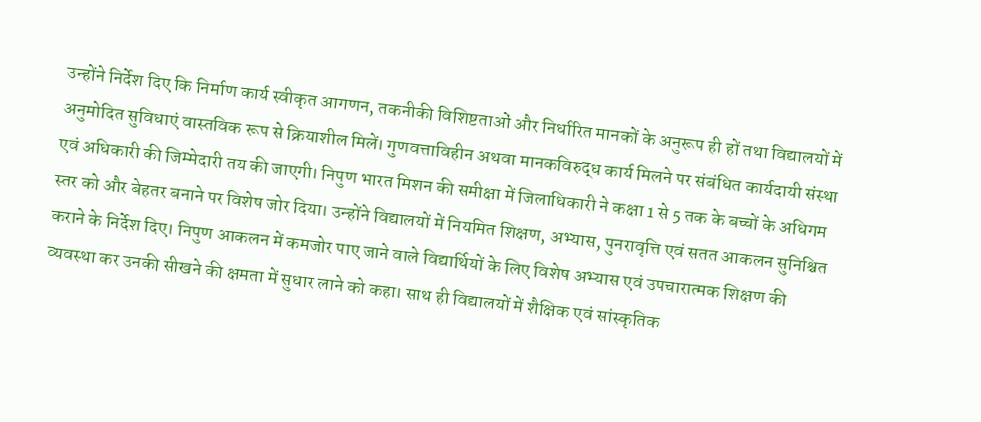उन्होंने निर्देश दिए कि निर्माण कार्य स्वीकृत आगणन, तकनीकी विशिष्टताओं और निर्धारित मानकों के अनुरूप ही हों तथा विद्यालयों में अनुमोदित सुविधाएं वास्तविक रूप से क्रियाशील मिलें। गुणवत्ताविहीन अथवा मानकविरुद्ध कार्य मिलने पर संबंधित कार्यदायी संस्था एवं अधिकारी की जिम्मेदारी तय की जाएगी। निपुण भारत मिशन की समीक्षा में जिलाधिकारी ने कक्षा 1 से 5 तक के बच्चों के अधिगम स्तर को और बेहतर बनाने पर विशेष जोर दिया। उन्होंने विद्यालयों में नियमित शिक्षण, अभ्यास, पुनरावृत्ति एवं सतत आकलन सुनिश्चित कराने के निर्देश दिए। निपुण आकलन में कमजोर पाए जाने वाले विद्यार्थियों के लिए विशेष अभ्यास एवं उपचारात्मक शिक्षण की व्यवस्था कर उनकी सीखने की क्षमता में सुधार लाने को कहा। साथ ही विद्यालयों में शैक्षिक एवं सांस्कृतिक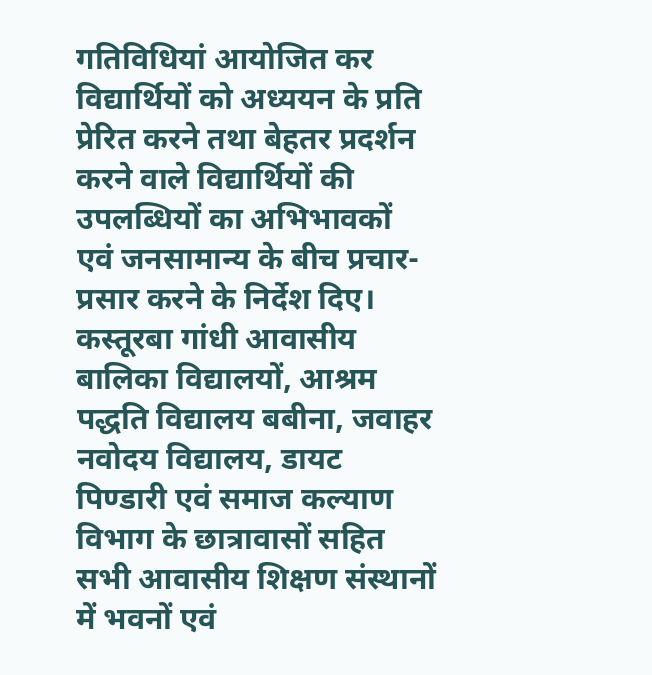गतिविधियां आयोजित कर विद्यार्थियों को अध्ययन के प्रति प्रेरित करने तथा बेहतर प्रदर्शन करने वाले विद्यार्थियों की उपलब्धियों का अभिभावकों एवं जनसामान्य के बीच प्रचार-प्रसार करने के निर्देश दिए। कस्तूरबा गांधी आवासीय बालिका विद्यालयों, आश्रम पद्धति विद्यालय बबीना, जवाहर नवोदय विद्यालय, डायट पिण्डारी एवं समाज कल्याण विभाग के छात्रावासों सहित सभी आवासीय शिक्षण संस्थानों में भवनों एवं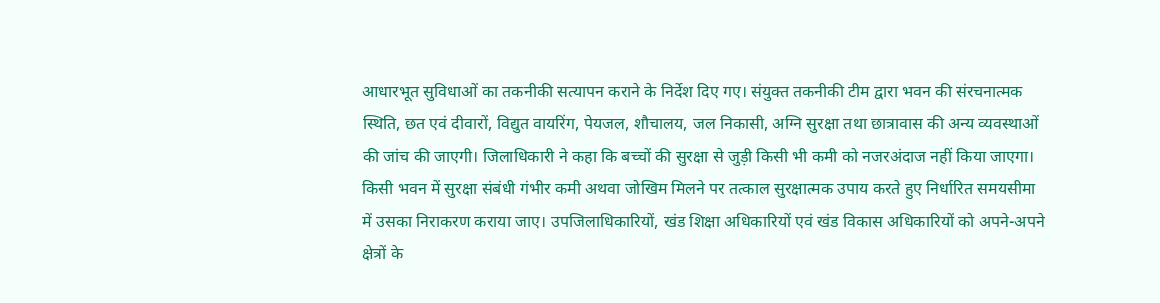आधारभूत सुविधाओं का तकनीकी सत्यापन कराने के निर्देश दिए गए। संयुक्त तकनीकी टीम द्वारा भवन की संरचनात्मक स्थिति, छत एवं दीवारों, विद्युत वायरिंग, पेयजल, शौचालय, जल निकासी, अग्नि सुरक्षा तथा छात्रावास की अन्य व्यवस्थाओं की जांच की जाएगी। जिलाधिकारी ने कहा कि बच्चों की सुरक्षा से जुड़ी किसी भी कमी को नजरअंदाज नहीं किया जाएगा। किसी भवन में सुरक्षा संबंधी गंभीर कमी अथवा जोखिम मिलने पर तत्काल सुरक्षात्मक उपाय करते हुए निर्धारित समयसीमा में उसका निराकरण कराया जाए। उपजिलाधिकारियों, खंड शिक्षा अधिकारियों एवं खंड विकास अधिकारियों को अपने-अपने क्षेत्रों के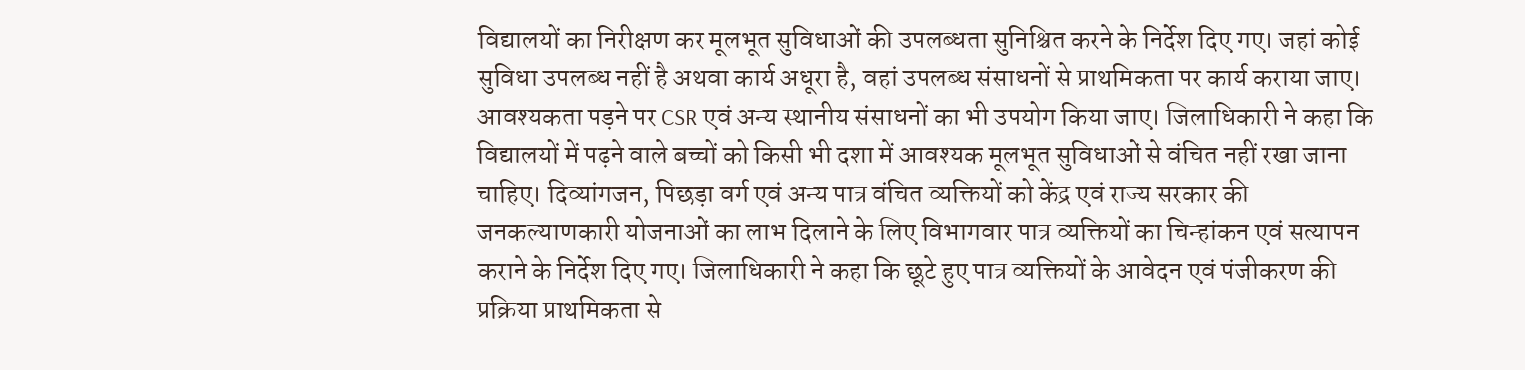विद्यालयों का निरीक्षण कर मूलभूत सुविधाओं की उपलब्धता सुनिश्चित करने के निर्देश दिए गए। जहां कोई सुविधा उपलब्ध नहीं है अथवा कार्य अधूरा है, वहां उपलब्ध संसाधनों से प्राथमिकता पर कार्य कराया जाए। आवश्यकता पड़ने पर CSR एवं अन्य स्थानीय संसाधनों का भी उपयोग किया जाए। जिलाधिकारी ने कहा कि विद्यालयों में पढ़ने वाले बच्चों को किसी भी दशा में आवश्यक मूलभूत सुविधाओं से वंचित नहीं रखा जाना चाहिए। दिव्यांगजन, पिछड़ा वर्ग एवं अन्य पात्र वंचित व्यक्तियों को केंद्र एवं राज्य सरकार की जनकल्याणकारी योजनाओं का लाभ दिलाने के लिए विभागवार पात्र व्यक्तियों का चिन्हांकन एवं सत्यापन कराने के निर्देश दिए गए। जिलाधिकारी ने कहा कि छूटे हुए पात्र व्यक्तियों के आवेदन एवं पंजीकरण की प्रक्रिया प्राथमिकता से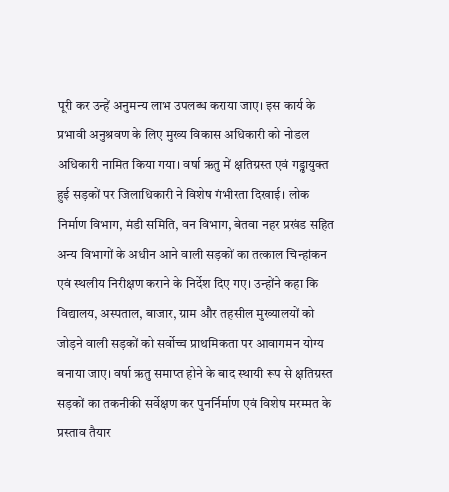पूरी कर उन्हें अनुमन्य लाभ उपलब्ध कराया जाए। इस कार्य के प्रभावी अनुश्रवण के लिए मुख्य विकास अधिकारी को नोडल अधिकारी नामित किया गया। वर्षा ऋतु में क्षतिग्रस्त एवं गड्ढायुक्त हुई सड़कों पर जिलाधिकारी ने विशेष गंभीरता दिखाई। लोक निर्माण विभाग, मंडी समिति, वन विभाग, बेतवा नहर प्रखंड सहित अन्य विभागों के अधीन आने वाली सड़कों का तत्काल चिन्हांकन एवं स्थलीय निरीक्षण कराने के निर्देश दिए गए। उन्होंने कहा कि विद्यालय, अस्पताल, बाजार, ग्राम और तहसील मुख्यालयों को जोड़ने वाली सड़कों को सर्वोच्च प्राथमिकता पर आवागमन योग्य बनाया जाए। वर्षा ऋतु समाप्त होने के बाद स्थायी रूप से क्षतिग्रस्त सड़कों का तकनीकी सर्वेक्षण कर पुनर्निर्माण एवं विशेष मरम्मत के प्रस्ताव तैयार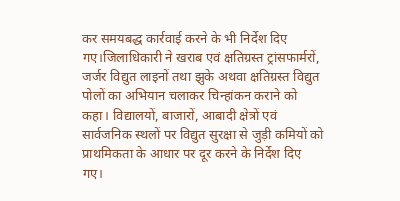कर समयबद्ध कार्रवाई करने के भी निर्देश दिए गए।जिलाधिकारी ने खराब एवं क्षतिग्रस्त ट्रांसफार्मरों, जर्जर विद्युत लाइनों तथा झुके अथवा क्षतिग्रस्त विद्युत पोलों का अभियान चलाकर चिन्हांकन कराने को कहा। विद्यालयों, बाजारों, आबादी क्षेत्रों एवं सार्वजनिक स्थलों पर विद्युत सुरक्षा से जुड़ी कमियों को प्राथमिकता के आधार पर दूर करने के निर्देश दिए गए।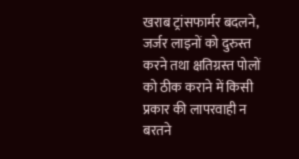खराब ट्रांसफार्मर बदलने, जर्जर लाइनों को दुरुस्त करने तथा क्षतिग्रस्त पोलों को ठीक कराने में किसी प्रकार की लापरवाही न बरतने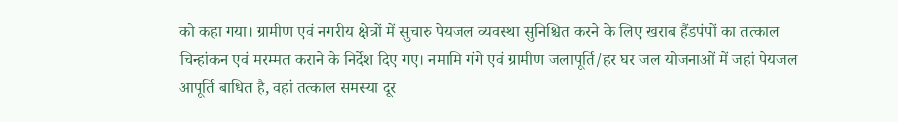को कहा गया। ग्रामीण एवं नगरीय क्षेत्रों में सुचारु पेयजल व्यवस्था सुनिश्चित करने के लिए खराब हैंडपंपों का तत्काल चिन्हांकन एवं मरम्मत कराने के निर्देश दिए गए। नमामि गंगे एवं ग्रामीण जलापूर्ति/हर घर जल योजनाओं में जहां पेयजल आपूर्ति बाधित है, वहां तत्काल समस्या दूर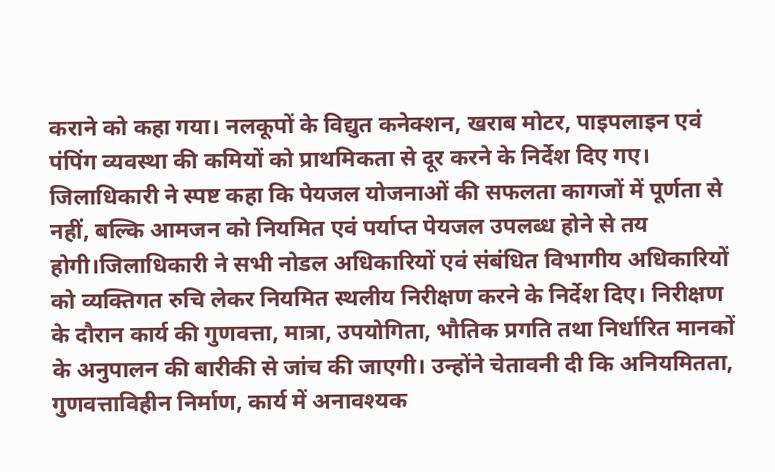कराने को कहा गया। नलकूपों के विद्युत कनेक्शन, खराब मोटर, पाइपलाइन एवं पंपिंग व्यवस्था की कमियों को प्राथमिकता से दूर करने के निर्देश दिए गए। जिलाधिकारी ने स्पष्ट कहा कि पेयजल योजनाओं की सफलता कागजों में पूर्णता से नहीं, बल्कि आमजन को नियमित एवं पर्याप्त पेयजल उपलब्ध होने से तय होगी।जिलाधिकारी ने सभी नोडल अधिकारियों एवं संबंधित विभागीय अधिकारियों को व्यक्तिगत रुचि लेकर नियमित स्थलीय निरीक्षण करने के निर्देश दिए। निरीक्षण के दौरान कार्य की गुणवत्ता, मात्रा, उपयोगिता, भौतिक प्रगति तथा निर्धारित मानकों के अनुपालन की बारीकी से जांच की जाएगी। उन्होंने चेतावनी दी कि अनियमितता, गुणवत्ताविहीन निर्माण, कार्य में अनावश्यक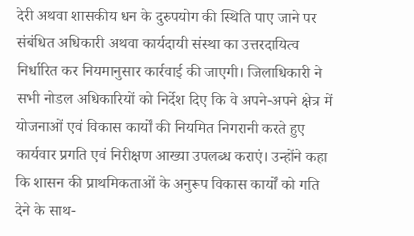देरी अथवा शासकीय धन के दुरुपयोग की स्थिति पाए जाने पर संबंधित अधिकारी अथवा कार्यदायी संस्था का उत्तरदायित्व निर्धारित कर नियमानुसार कार्रवाई की जाएगी। जिलाधिकारी ने सभी नोडल अधिकारियों को निर्देश दिए कि वे अपने-अपने क्षेत्र में योजनाओं एवं विकास कार्यों की नियमित निगरानी करते हुए कार्यवार प्रगति एवं निरीक्षण आख्या उपलब्ध कराएं। उन्होंने कहा कि शासन की प्राथमिकताओं के अनुरूप विकास कार्यों को गति देने के साथ-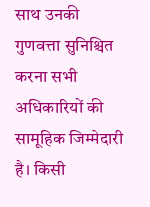साथ उनकी गुणवत्ता सुनिश्चित करना सभी अधिकारियों की सामूहिक जिम्मेदारी है। किसी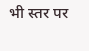भी स्तर पर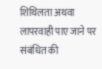शिथिलता अथवा लापरवाही पाए जाने पर संबंधित की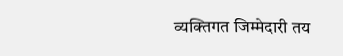व्यक्तिगत जिम्मेदारी तय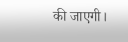की जाएगी।